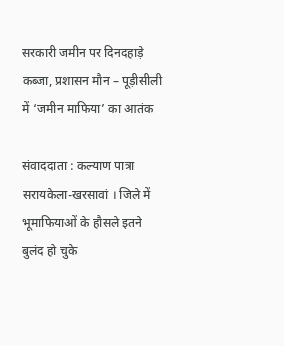सरकारी जमीन पर दिनदहाड़े कब्जा, प्रशासन मौन – पूड़ीसीली में ‘जमीन माफिया’ का आतंक

संवाददाता : कल्याण पात्रा
सरायकेला-खरसावां । जिले में भूमाफियाओं के हौसले इतने बुलंद हो चुके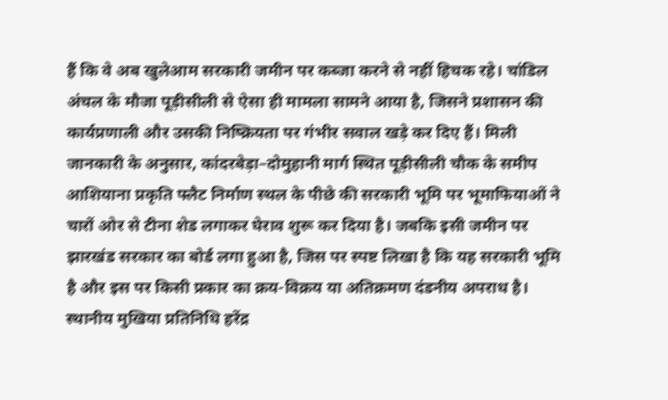हैं कि वे अब खुलेआम सरकारी जमीन पर कब्जा करने से नहीं हिचक रहे। चांडिल अंचल के मौजा पूड़ीसीली से ऐसा ही मामला सामने आया है, जिसने प्रशासन की कार्यप्रणाली और उसकी निष्क्रियता पर गंभीर सवाल खड़े कर दिए हैं। मिली जानकारी के अनुसार, कांदरबेड़ा–दोमुहानी मार्ग स्थित पूड़ीसीली चौक के समीप आशियाना प्रकृति फ्लैट निर्माण स्थल के पीछे की सरकारी भूमि पर भूमाफियाओं ने चारों ओर से टीना शेड लगाकर घेराव शुरू कर दिया है। जबकि इसी जमीन पर झारखंड सरकार का बोर्ड लगा हुआ है, जिस पर स्पष्ट लिखा है कि यह सरकारी भूमि है और इस पर किसी प्रकार का क्रय-विक्रय या अतिक्रमण दंडनीय अपराध है।
स्थानीय मुखिया प्रतिनिधि हरेंद्र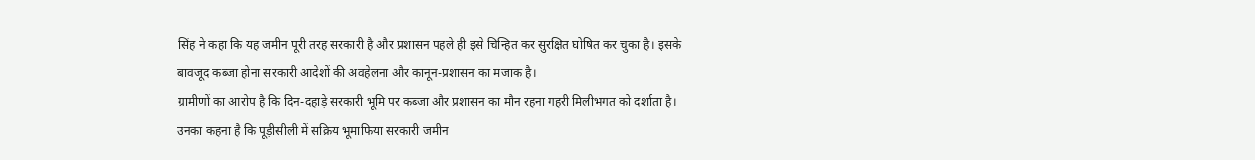सिंह ने कहा कि यह जमीन पूरी तरह सरकारी है और प्रशासन पहले ही इसे चिन्हित कर सुरक्षित घोषित कर चुका है। इसके बावजूद कब्जा होना सरकारी आदेशों की अवहेलना और कानून-प्रशासन का मजाक है।
ग्रामीणों का आरोप है कि दिन-दहाड़े सरकारी भूमि पर कब्जा और प्रशासन का मौन रहना गहरी मिलीभगत को दर्शाता है। उनका कहना है कि पूड़ीसीली में सक्रिय भूमाफिया सरकारी जमीन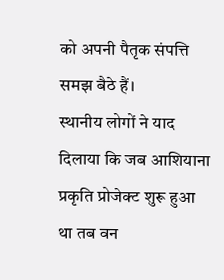को अपनी पैतृक संपत्ति समझ बैठे हैं।
स्थानीय लोगों ने याद दिलाया कि जब आशियाना प्रकृति प्रोजेक्ट शुरू हुआ था तब वन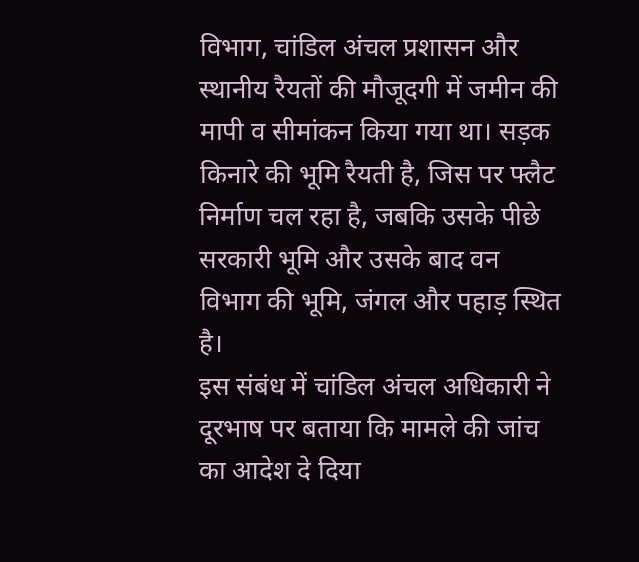विभाग, चांडिल अंचल प्रशासन और स्थानीय रैयतों की मौजूदगी में जमीन की मापी व सीमांकन किया गया था। सड़क किनारे की भूमि रैयती है, जिस पर फ्लैट निर्माण चल रहा है, जबकि उसके पीछे सरकारी भूमि और उसके बाद वन विभाग की भूमि, जंगल और पहाड़ स्थित है।
इस संबंध में चांडिल अंचल अधिकारी ने दूरभाष पर बताया कि मामले की जांच का आदेश दे दिया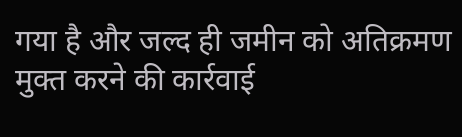गया है और जल्द ही जमीन को अतिक्रमण मुक्त करने की कार्रवाई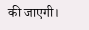की जाएगी।